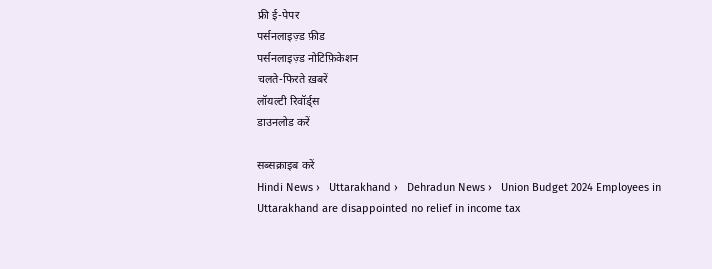फ्री ई-पेपर
पर्सनलाइज़्ड फ़ीड
पर्सनलाइज़्ड नोटिफ़िकेशन
चलते-फिरते ख़बरें
लॉयल्टी रिवॉर्ड्स
डाउनलोड करें

सब्सक्राइब करें
Hindi News ›   Uttarakhand ›   Dehradun News ›   Union Budget 2024 Employees in Uttarakhand are disappointed no relief in income tax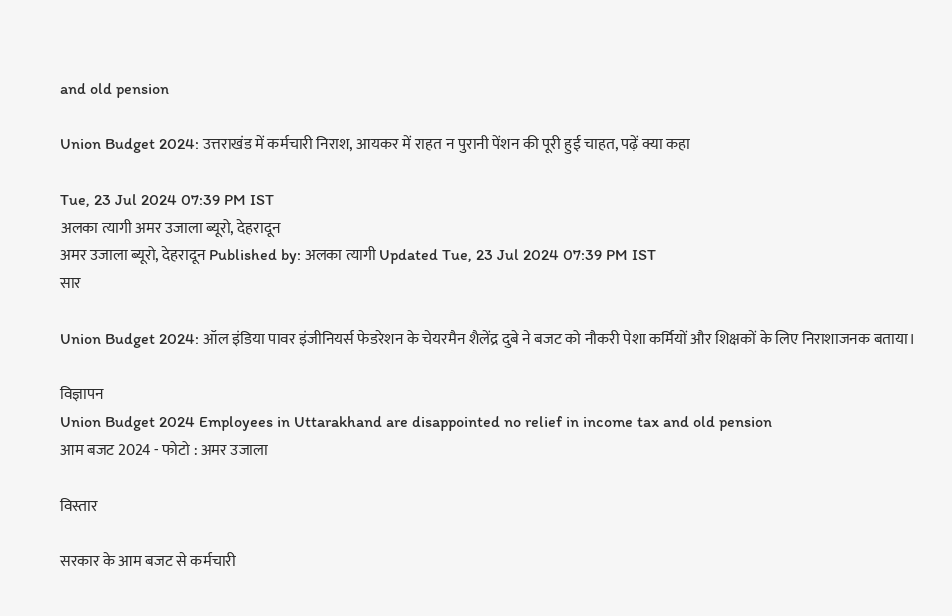and old pension

Union Budget 2024: उत्तराखंड में कर्मचारी निराश, आयकर में राहत न पुरानी पेंशन की पूरी हुई चाहत, पढ़ें क्या कहा

Tue, 23 Jul 2024 07:39 PM IST
अलका त्यागी अमर उजाला ब्यूरो, देहरादून
अमर उजाला ब्यूरो, देहरादून Published by: अलका त्यागी Updated Tue, 23 Jul 2024 07:39 PM IST
सार

Union Budget 2024: ऑल इंडिया पावर इंजीनियर्स फेडरेशन के चेयरमैन शैलेंद्र दुबे ने बजट को नौकरी पेशा कर्मियों और शिक्षकों के लिए निराशाजनक बताया।

विज्ञापन
Union Budget 2024 Employees in Uttarakhand are disappointed no relief in income tax and old pension
आम बजट 2024 - फोटो : अमर उजाला

विस्तार

सरकार के आम बजट से कर्मचारी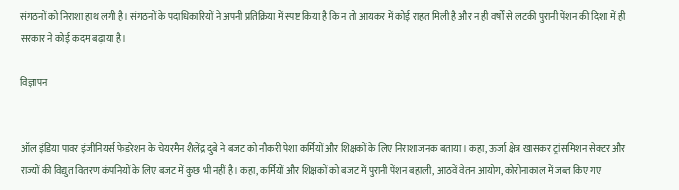संगठनों को निराशा हाथ लगी है। संगठनों के पदाधिकारियों ने अपनी प्रतिक्रिया में स्पष्ट किया है कि न तो आयकर में कोई राहत मिली है और न ही वर्षों से लटकी पुरानी पेंशन की दिशा में ही सरकार ने कोई कदम बढ़ाया है।

विज्ञापन


ऑल इंडिया पावर इंजीनियर्स फेडरेशन के चेयरमैन शैलेंद्र दुबे ने बजट को नौकरी पेशा कर्मियों और शिक्षकों के लिए निराशाजनक बताया। कहा, ऊर्जा क्षेत्र खासकर ट्रांसमिशन सेक्टर और राज्यों की विद्युत वितरण कंपनियों के लिए बजट में कुछ भी नहीं है। कहा, कर्मियों और शिक्षकों को बजट में पुरानी पेंशन बहाली, आठवें वेतन आयोग, कोरोनाकाल में जब्त किए गए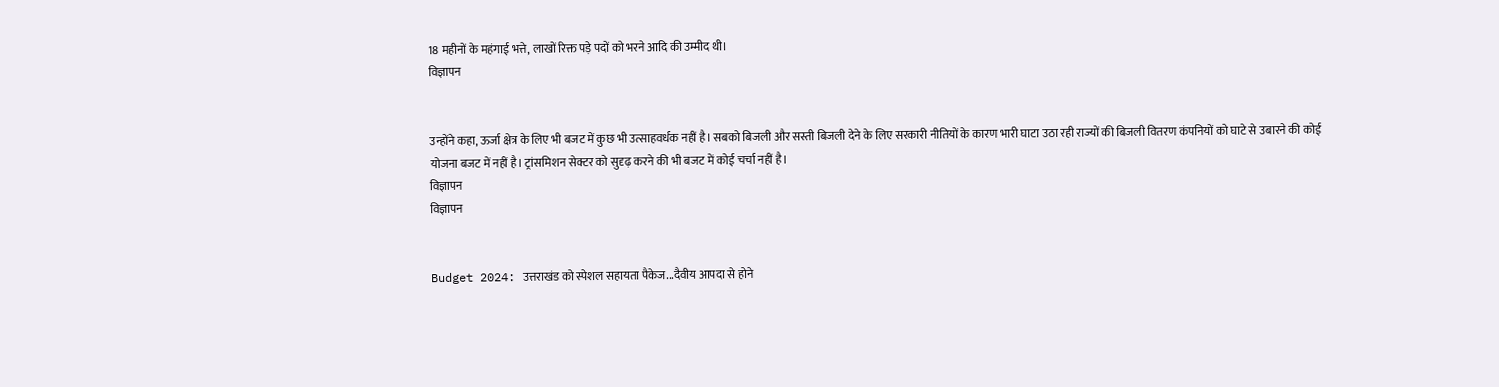18 महीनों के महंगाई भत्ते, लाखों रिक्त पड़े पदों को भरने आदि की उम्मीद थी।
विज्ञापन


उन्होंने कहा, ऊर्जा क्षेत्र के लिए भी बजट में कुछ भी उत्साहवर्धक नहीं है। सबको बिजली और सस्ती बिजली देने के लिए सरकारी नीतियों के कारण भारी घाटा उठा रही राज्यों की बिजली वितरण कंपनियों को घाटे से उबारने की कोई योजना बजट में नहीं है। ट्रांसमिशन सेक्टर को सुदृढ़ करने की भी बजट में कोई चर्चा नहीं है।
विज्ञापन
विज्ञापन


Budget 2024: उत्तराखंड को स्पेशल सहायता पैकेज...दैवीय आपदा से होने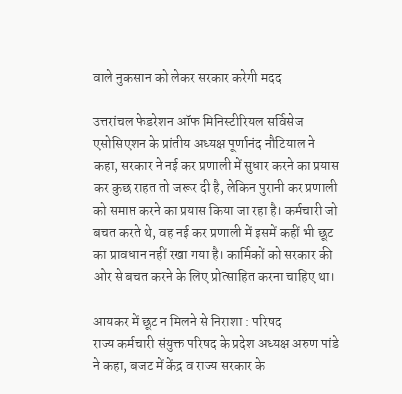वाले नुकसान को लेकर सरकार करेगी मदद

उत्तरांचल फेडरेशन ऑफ मिनिस्टीरियल सर्विसेज एसोसिएशन के प्रांतीय अध्यक्ष पूर्णानंद नौटियाल ने कहा, सरकार ने नई कर प्रणाली में सुधार करने का प्रयास कर कुछ राहत तो जरूर दी है, लेकिन पुरानी कर प्रणाली को समाप्त करने का प्रयास किया जा रहा है। कर्मचारी जो बचत करते थे, वह नई कर प्रणाली में इसमें कहीं भी छूट का प्रावधान नहीं रखा गया है। कार्मिकों को सरकार की ओर से बचत करने के लिए प्रोत्साहित करना चाहिए था।

आयकर में छूट न मिलने से निराशा : परिषद
राज्य कर्मचारी संयुक्त परिषद के प्रदेश अध्यक्ष अरुण पांडे ने कहा, बजट में केंद्र व राज्य सरकार के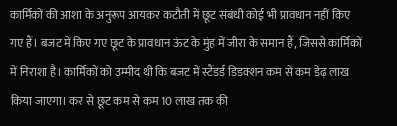कार्मिकों की आशा के अनुरूप आयकर कटौती में छूट संबंधी कोई भी प्रावधान नहीं किए गए हैं। बजट में किए गए छूट के प्रावधान ऊंट के मुंह में जीरा के समान हैं, जिससे कार्मिकों में निराशा है। कार्मिकों को उम्मीद थी कि बजट में स्टैंडर्ड डिडक्शन कम से कम डेढ़ लाख किया जाएगा। कर से छूट कम से कम 10 लाख तक की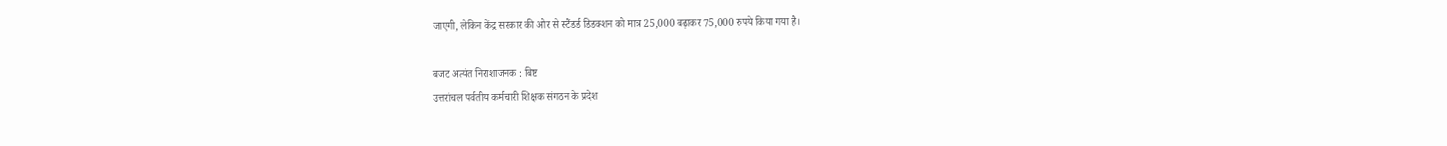जाएगी, लेकिन केंद्र सरकार की ओर से स्टैंडर्ड डिडक्शन को मात्र 25,000 बढ़ाकर 75,000 रुपये किया गया है।

बजट अत्यंत निराशाजनक : बिष्ट
उत्तरांचल पर्वतीय कर्मचारी शिक्षक संगठन के प्रदेश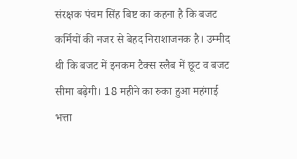संरक्षक पंचम सिंह बिष्ट का कहना है कि बजट कर्मियों की नजर से बेहद निराशाजनक है। उम्मीद थी कि बजट में इनकम टैक्स स्लैब में छूट व बजट सीमा बढ़ेगी। 18 महीने का रुका हुआ महंगाई भत्ता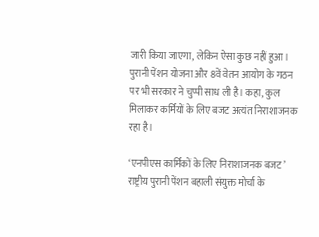जारी किया जाएगा, लेकिन ऐसा कुछ नहीं हुआ। पुरानी पेंशन योजना और 8वें वेतन आयोग के गठन पर भी सरकार ने चुप्पी साध ली है। कहा, कुल मिलाकर कर्मियों के लिए बजट अत्यंत निराशाजनक रहा है।

‘एनपीएस कार्मिकों के लिए निराशाजनक बजट’
राष्ट्रीय पुरानी पेंशन बहाली संयुक्त मोर्चा के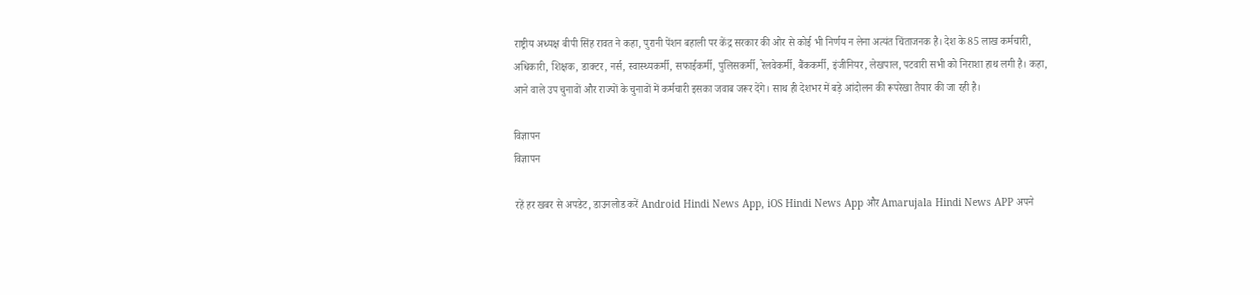राष्ट्रीय अध्यक्ष बीपी सिंह रावत ने कहा, पुरानी पेंशन बहाली पर केंद्र सरकार की ओर से कोई भी निर्णय न लेना अत्यंत चिंताजनक है। देश के 85 लाख कर्मचारी, अधिकारी, शिक्षक, डाक्टर, नर्स, स्वास्थ्यकर्मी, सफाईकर्मी, पुलिसकर्मी, रेलवेकर्मी, बैंककर्मी, इंजीनियर, लेखपाल, पटवारी सभी को निराशा हाथ लगी है। कहा, आने वाले उप चुनावों और राज्यों के चुनावों में कर्मचारी इसका जवाब जरूर देंगे। साथ ही देशभर में बड़े आंदोलन की रूपरेखा तैयार की जा रही है।

विज्ञापन
विज्ञापन

रहें हर खबर से अपडेट, डाउनलोड करें Android Hindi News App, iOS Hindi News App और Amarujala Hindi News APP अपने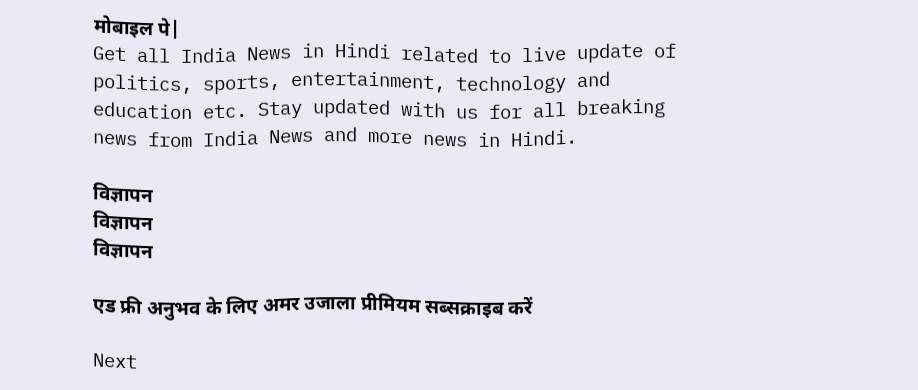मोबाइल पे|
Get all India News in Hindi related to live update of politics, sports, entertainment, technology and education etc. Stay updated with us for all breaking news from India News and more news in Hindi.

विज्ञापन
विज्ञापन
विज्ञापन

एड फ्री अनुभव के लिए अमर उजाला प्रीमियम सब्सक्राइब करें

Next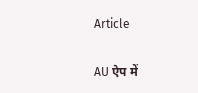Article

AU ऐप में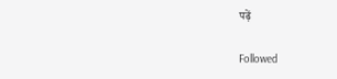पढ़ें

Followed